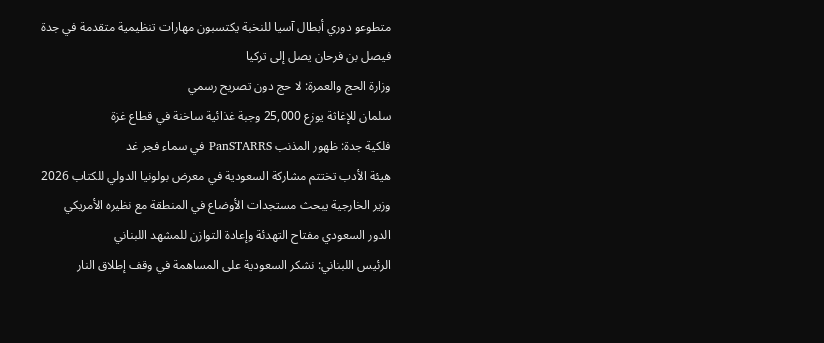متطوعو دوري أبطال آسيا للنخبة يكتسبون مهارات تنظيمية متقدمة في جدة
فيصل بن فرحان يصل إلى تركيا
وزارة الحج والعمرة: لا حج دون تصريح رسمي
سلمان للإغاثة يوزع 25,000 وجبة غذائية ساخنة في قطاع غزة
فلكية جدة: ظهور المذنب PanSTARRS في سماء فجر غد
هيئة الأدب تختتم مشاركة السعودية في معرض بولونيا الدولي للكتاب 2026
وزير الخارجية يبحث مستجدات الأوضاع في المنطقة مع نظيره الأمريكي
الدور السعودي مفتاح التهدئة وإعادة التوازن للمشهد اللبناني
الرئيس اللبناني: نشكر السعودية على المساهمة في وقف إطلاق النار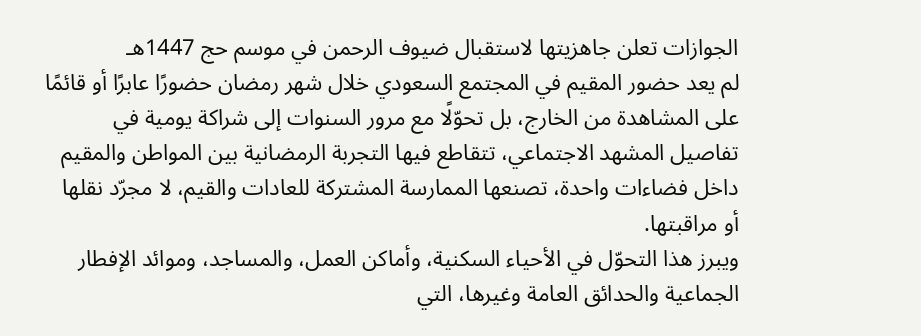الجوازات تعلن جاهزيتها لاستقبال ضيوف الرحمن في موسم حج 1447هـ
لم يعد حضور المقيم في المجتمع السعودي خلال شهر رمضان حضورًا عابرًا أو قائمًا على المشاهدة من الخارج، بل تحوّلًا مع مرور السنوات إلى شراكة يومية في تفاصيل المشهد الاجتماعي، تتقاطع فيها التجربة الرمضانية بين المواطن والمقيم داخل فضاءات واحدة، تصنعها الممارسة المشتركة للعادات والقيم، لا مجرّد نقلها أو مراقبتها.
ويبرز هذا التحوّل في الأحياء السكنية، وأماكن العمل، والمساجد، وموائد الإفطار الجماعية والحدائق العامة وغيرها، التي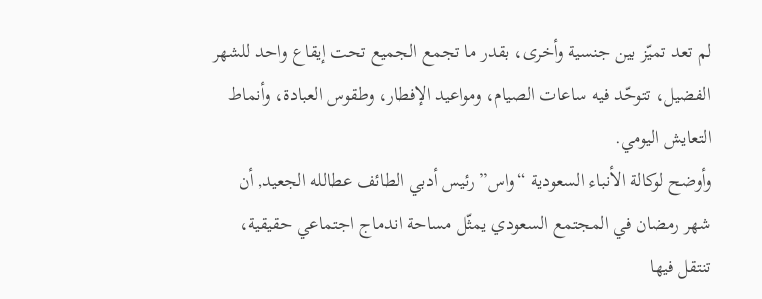لم تعد تميّز بين جنسية وأخرى، بقدر ما تجمع الجميع تحت إيقاع واحد للشهر الفضيل، تتوحّد فيه ساعات الصيام، ومواعيد الإفطار، وطقوس العبادة، وأنماط التعايش اليومي.
وأوضح لوكالة الأنباء السعودية “واس” رئيس أدبي الطائف عطالله الجعيد, أن شهر رمضان في المجتمع السعودي يمثّل مساحة اندماج اجتماعي حقيقية، تنتقل فيها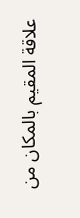علاقة المقيم بالمكان من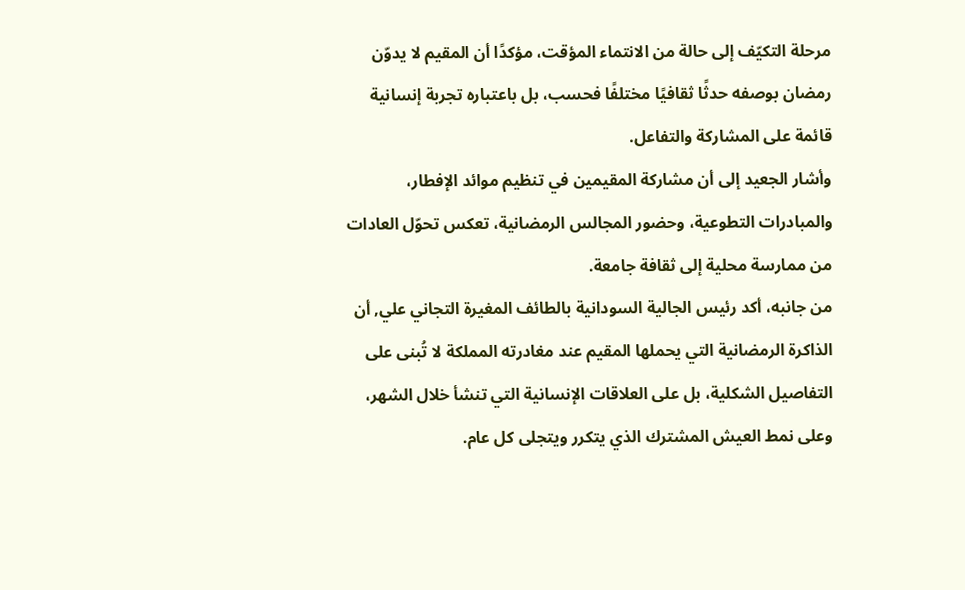مرحلة التكيّف إلى حالة من الانتماء المؤقت، مؤكدًا أن المقيم لا يدوّن رمضان بوصفه حدثًا ثقافيًا مختلفًا فحسب، بل باعتباره تجربة إنسانية قائمة على المشاركة والتفاعل.
وأشار الجعيد إلى أن مشاركة المقيمين في تنظيم موائد الإفطار، والمبادرات التطوعية، وحضور المجالس الرمضانية، تعكس تحوّل العادات من ممارسة محلية إلى ثقافة جامعة.
من جانبه، أكد رئيس الجالية السودانية بالطائف المغيرة التجاني علي, أن الذاكرة الرمضانية التي يحملها المقيم عند مغادرته المملكة لا تُبنى على التفاصيل الشكلية، بل على العلاقات الإنسانية التي تنشأ خلال الشهر، وعلى نمط العيش المشترك الذي يتكرر ويتجلى كل عام.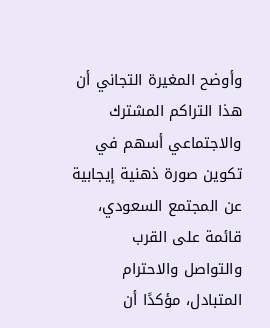وأوضح المغيرة التجاني أن هذا التراكم المشترك والاجتماعي أسهم في تكوين صورة ذهنية إيجابية عن المجتمع السعودي، قائمة على القرب والتواصل والاحترام المتبادل، مؤكدًا أن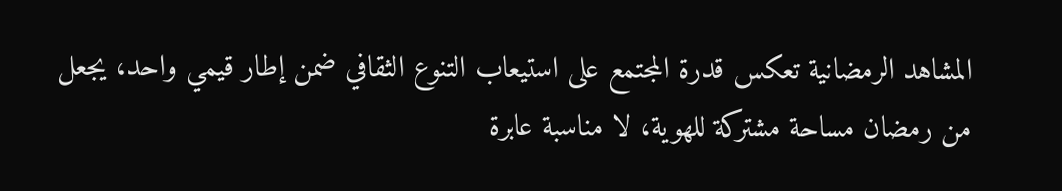المشاهد الرمضانية تعكس قدرة المجتمع على استيعاب التنوع الثقافي ضمن إطار قيمي واحد، يجعل من رمضان مساحة مشتركة للهوية، لا مناسبة عابرة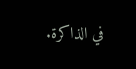في الذاكرة.